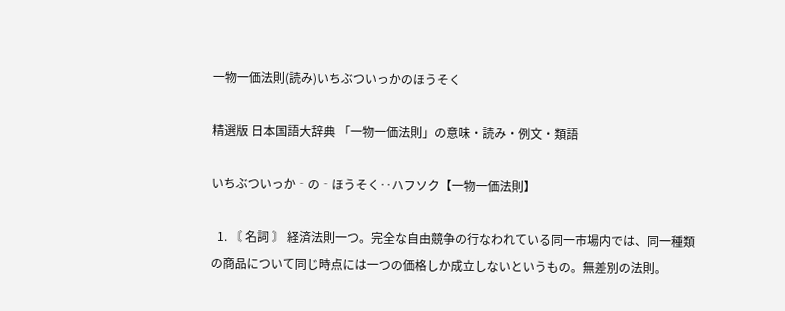一物一価法則(読み)いちぶついっかのほうそく

精選版 日本国語大辞典 「一物一価法則」の意味・読み・例文・類語

いちぶついっか‐の‐ほうそく‥ハフソク【一物一価法則】

  1. 〘 名詞 〙 経済法則一つ。完全な自由競争の行なわれている同一市場内では、同一種類の商品について同じ時点には一つの価格しか成立しないというもの。無差別の法則。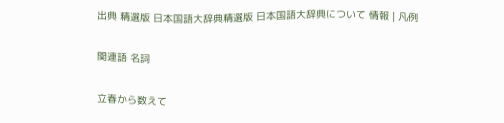出典 精選版 日本国語大辞典精選版 日本国語大辞典について 情報 | 凡例

関連語 名詞

立春から数えて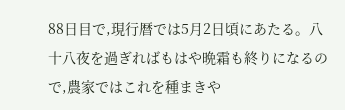88日目で,現行暦では5月2日頃にあたる。八十八夜を過ぎればもはや晩霜も終りになるので,農家ではこれを種まきや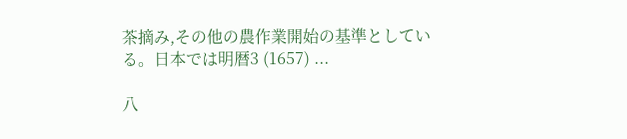茶摘み,その他の農作業開始の基準としている。日本では明暦3 (1657) ...

八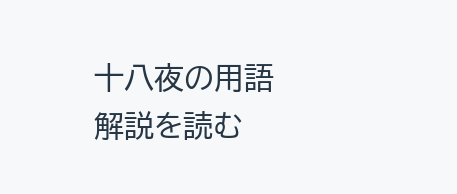十八夜の用語解説を読む